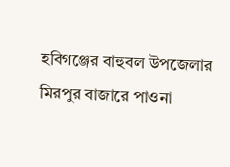হবিগঞ্জের বাহুবল উপজেলার মিরপুর বাজারে পাওনা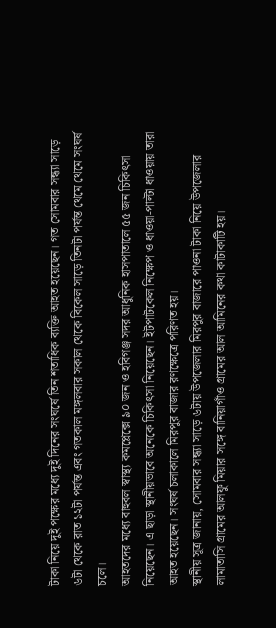টাকা নিয়ে দুই পক্ষের মধ্যে দুই দিনের সংঘর্ষে তিন শতাধিক ব্যক্তি আহত হয়েছেন। গত সোমবার সন্ধ্যা সাড়ে ৬টা থেকে রাত ১২টা পর্যন্ত এবং গতকাল মঙ্গলবার সকাল থেকে বিকেল সাড়ে তিনটা পর্যন্ত থেমে থেমে সংঘর্ষ চলে।
আহতদের মধ্যে বাহুবল স্বাস্থ্য কমপ্লেক্সে ৯০ জন ও হবিগঞ্জ সদর আধুনিক হাসপাতালে ৫৫ জন চিকিৎসা নিয়েছেন। এ ছাড়া স্থানীয়ভাবে অনেকে চিকিৎসা নিয়েছেন। ইটপাটকেল নিক্ষেপ ও ধাওয়া-পাল্টা ধাওয়ায় তারা আহত হয়েছেন। সংঘর্ষ চলাকালে মিরপুর বাজার রণক্ষেত্রে পরিণত হয়।
স্থানীয় সূত্র জানায়, সোমবার সন্ধ্যা সাড়ে ৬টায় উপজেলার মিরপুর বাজারে পাওনা টাকা নিয়ে উপজেলার লামাতাসি গ্রামের আলফু মিয়ার সঙ্গে বানিয়াগাঁও গ্রামের আল আমিনের কথা কাটাকাটি হয়।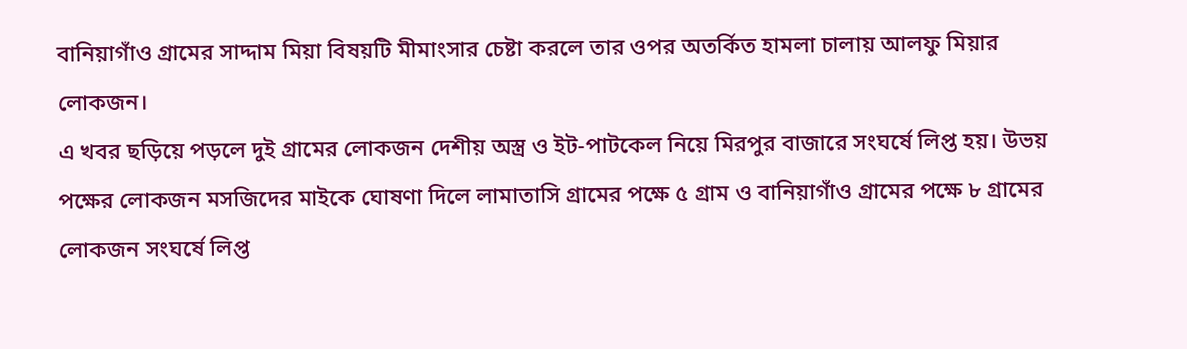বানিয়াগাঁও গ্রামের সাদ্দাম মিয়া বিষয়টি মীমাংসার চেষ্টা করলে তার ওপর অতর্কিত হামলা চালায় আলফু মিয়ার লোকজন।
এ খবর ছড়িয়ে পড়লে দুই গ্রামের লোকজন দেশীয় অস্ত্র ও ইট-পাটকেল নিয়ে মিরপুর বাজারে সংঘর্ষে লিপ্ত হয়। উভয় পক্ষের লোকজন মসজিদের মাইকে ঘোষণা দিলে লামাতাসি গ্রামের পক্ষে ৫ গ্রাম ও বানিয়াগাঁও গ্রামের পক্ষে ৮ গ্রামের লোকজন সংঘর্ষে লিপ্ত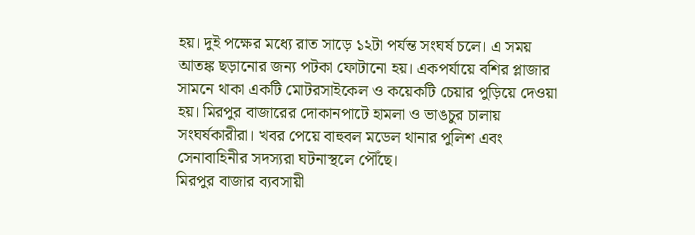হয়। দুই পক্ষের মধ্যে রাত সাড়ে ১২টা পর্যন্ত সংঘর্ষ চলে। এ সময় আতঙ্ক ছড়ানোর জন্য পটকা ফোটানো হয়। একপর্যায়ে বশির প্লাজার সামনে থাকা একটি মোটরসাইকেল ও কয়েকটি চেয়ার পুড়িয়ে দেওয়া হয়। মিরপুর বাজারের দোকানপাটে হামলা ও ভাঙচুর চালায় সংঘর্ষকারীরা। খবর পেয়ে বাহুবল মডেল থানার পুলিশ এবং সেনাবাহিনীর সদস্যরা ঘটনাস্থলে পৌঁছে।
মিরপুর বাজার ব্যবসায়ী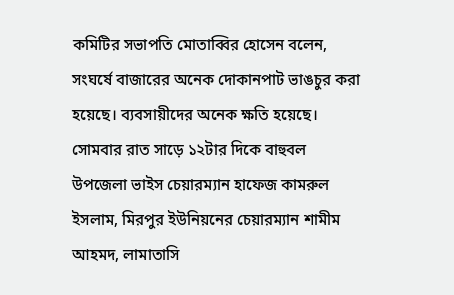কমিটির সভাপতি মোতাব্বির হোসেন বলেন, সংঘর্ষে বাজারের অনেক দোকানপাট ভাঙচুর করা হয়েছে। ব্যবসায়ীদের অনেক ক্ষতি হয়েছে।
সোমবার রাত সাড়ে ১২টার দিকে বাহুবল উপজেলা ভাইস চেয়ারম্যান হাফেজ কামরুল ইসলাম, মিরপুর ইউনিয়নের চেয়ারম্যান শামীম আহমদ, লামাতাসি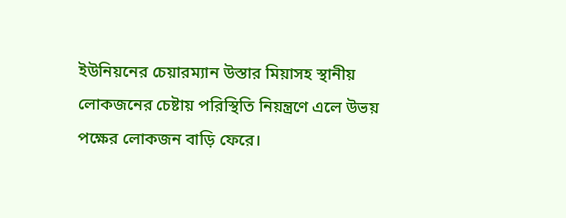ইউনিয়নের চেয়ারম্যান উস্তার মিয়াসহ স্থানীয় লোকজনের চেষ্টায় পরিস্থিতি নিয়ন্ত্রণে এলে উভয় পক্ষের লোকজন বাড়ি ফেরে।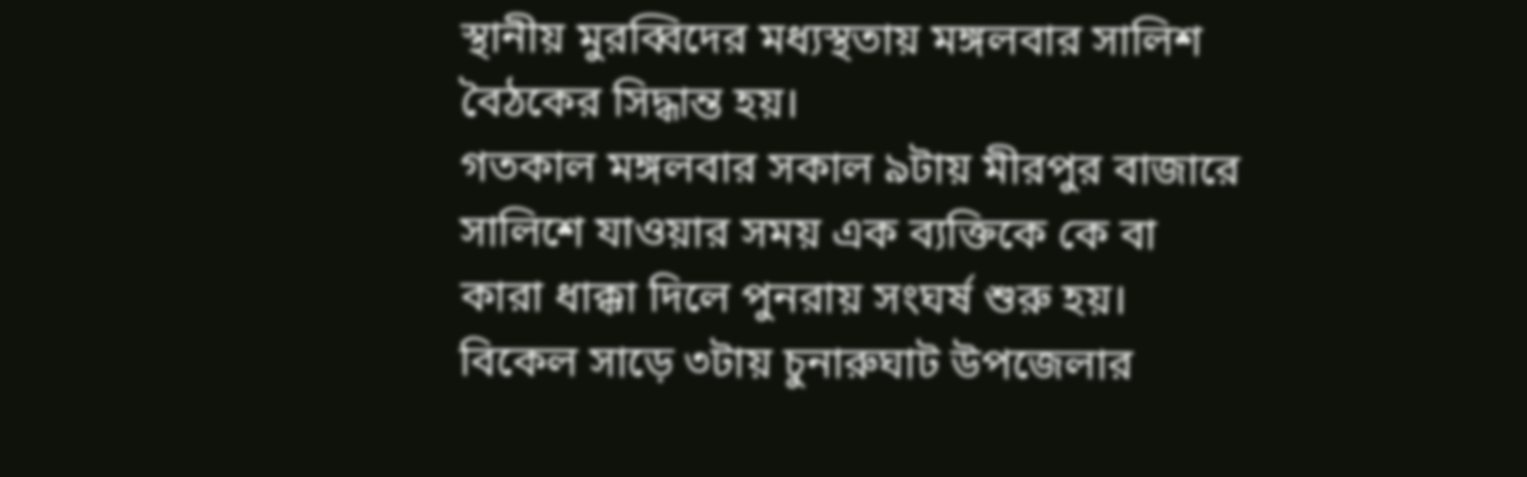স্থানীয় মুরব্বিদের মধ্যস্থতায় মঙ্গলবার সালিশ বৈঠকের সিদ্ধান্ত হয়।
গতকাল মঙ্গলবার সকাল ৯টায় মীরপুর বাজারে সালিশে যাওয়ার সময় এক ব্যক্তিকে কে বা কারা ধাক্কা দিলে পুনরায় সংঘর্ষ শুরু হয়। বিকেল সাড়ে ৩টায় চুনারুঘাট উপজেলার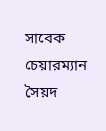সাবেক চেয়ারম্যান সৈয়দ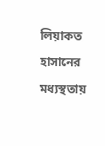লিয়াকত হাসানের মধ্যস্থতায়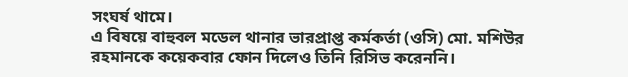সংঘর্ষ থামে।
এ বিষয়ে বাহুবল মডেল থানার ভারপ্রাপ্ত কর্মকর্তা (ওসি) মো. মশিউর রহমানকে কয়েকবার ফোন দিলেও তিনি রিসিভ করেননি।